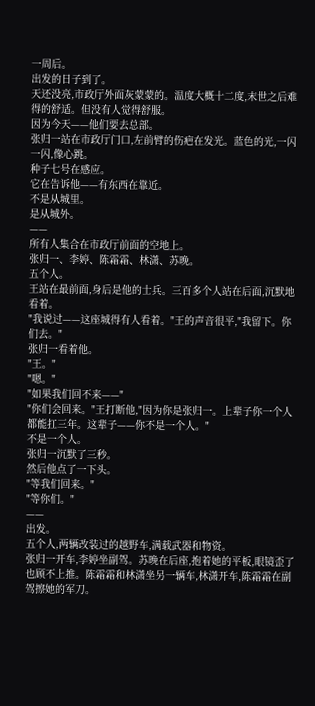一周后。
出发的日子到了。
天还没亮,市政厅外面灰蒙蒙的。温度大概十二度,末世之后难得的舒适。但没有人觉得舒服。
因为今天——他们要去总部。
张归一站在市政厅门口,左前臂的伤疤在发光。蓝色的光,一闪一闪,像心跳。
种子七号在感应。
它在告诉他——有东西在靠近。
不是从城里。
是从城外。
——
所有人集合在市政厅前面的空地上。
张归一、李婷、陈霜霜、林潇、苏晚。
五个人。
王站在最前面,身后是他的士兵。三百多个人站在后面,沉默地看着。
"我说过——这座城得有人看着。"王的声音很平,"我留下。你们去。"
张归一看着他。
"王。"
"嗯。"
"如果我们回不来——"
"你们会回来。"王打断他,"因为你是张归一。上辈子你一个人都能扛三年。这辈子——你不是一个人。"
不是一个人。
张归一沉默了三秒。
然后他点了一下头。
"等我们回来。"
"等你们。"
——
出发。
五个人,两辆改装过的越野车,满载武器和物资。
张归一开车,李婷坐副驾。苏晚在后座,抱着她的平板,眼镜歪了也顾不上推。陈霜霜和林潇坐另一辆车,林潇开车,陈霜霜在副驾擦她的军刀。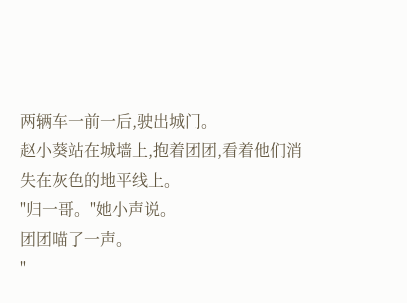两辆车一前一后,驶出城门。
赵小葵站在城墙上,抱着团团,看着他们消失在灰色的地平线上。
"归一哥。"她小声说。
团团喵了一声。
"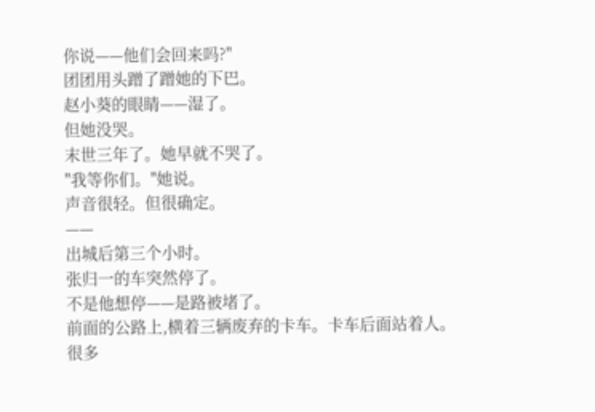你说——他们会回来吗?"
团团用头蹭了蹭她的下巴。
赵小葵的眼睛——湿了。
但她没哭。
末世三年了。她早就不哭了。
"我等你们。"她说。
声音很轻。但很确定。
——
出城后第三个小时。
张归一的车突然停了。
不是他想停——是路被堵了。
前面的公路上,横着三辆废弃的卡车。卡车后面站着人。
很多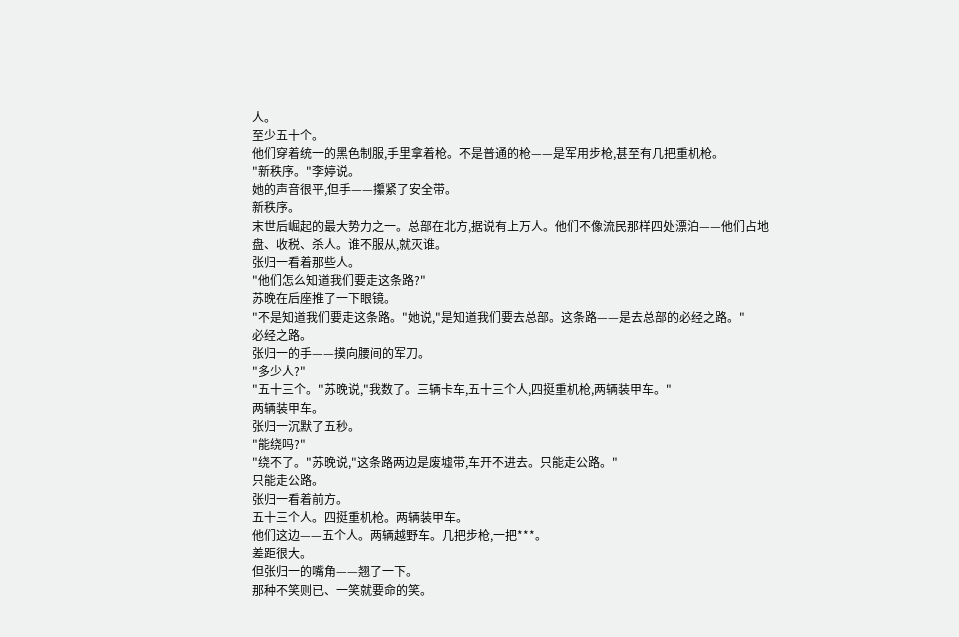人。
至少五十个。
他们穿着统一的黑色制服,手里拿着枪。不是普通的枪——是军用步枪,甚至有几把重机枪。
"新秩序。"李婷说。
她的声音很平,但手——攥紧了安全带。
新秩序。
末世后崛起的最大势力之一。总部在北方,据说有上万人。他们不像流民那样四处漂泊——他们占地盘、收税、杀人。谁不服从,就灭谁。
张归一看着那些人。
"他们怎么知道我们要走这条路?"
苏晚在后座推了一下眼镜。
"不是知道我们要走这条路。"她说,"是知道我们要去总部。这条路——是去总部的必经之路。"
必经之路。
张归一的手——摸向腰间的军刀。
"多少人?"
"五十三个。"苏晚说,"我数了。三辆卡车,五十三个人,四挺重机枪,两辆装甲车。"
两辆装甲车。
张归一沉默了五秒。
"能绕吗?"
"绕不了。"苏晚说,"这条路两边是废墟带,车开不进去。只能走公路。"
只能走公路。
张归一看着前方。
五十三个人。四挺重机枪。两辆装甲车。
他们这边——五个人。两辆越野车。几把步枪,一把***。
差距很大。
但张归一的嘴角——翘了一下。
那种不笑则已、一笑就要命的笑。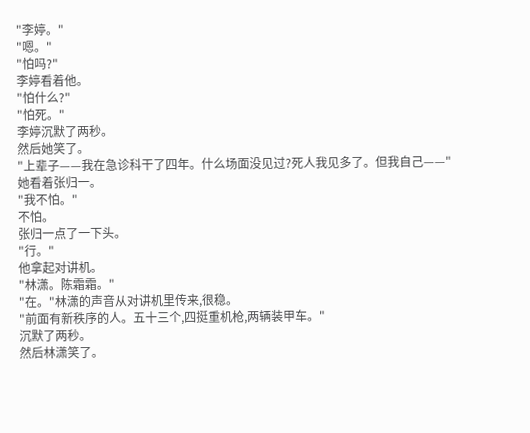"李婷。"
"嗯。"
"怕吗?"
李婷看着他。
"怕什么?"
"怕死。"
李婷沉默了两秒。
然后她笑了。
"上辈子——我在急诊科干了四年。什么场面没见过?死人我见多了。但我自己——"
她看着张归一。
"我不怕。"
不怕。
张归一点了一下头。
"行。"
他拿起对讲机。
"林潇。陈霜霜。"
"在。"林潇的声音从对讲机里传来,很稳。
"前面有新秩序的人。五十三个,四挺重机枪,两辆装甲车。"
沉默了两秒。
然后林潇笑了。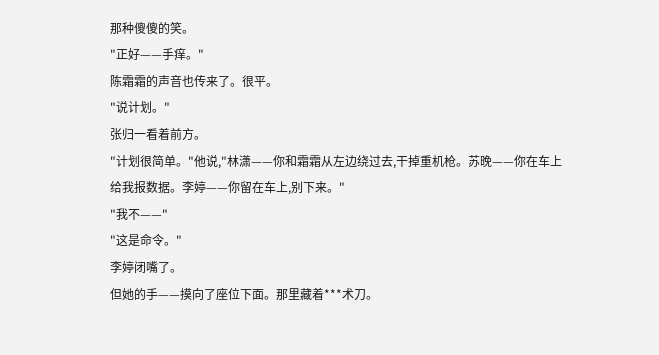那种傻傻的笑。
"正好——手痒。"
陈霜霜的声音也传来了。很平。
"说计划。"
张归一看着前方。
"计划很简单。"他说,"林潇——你和霜霜从左边绕过去,干掉重机枪。苏晚——你在车上给我报数据。李婷——你留在车上,别下来。"
"我不——"
"这是命令。"
李婷闭嘴了。
但她的手——摸向了座位下面。那里藏着***术刀。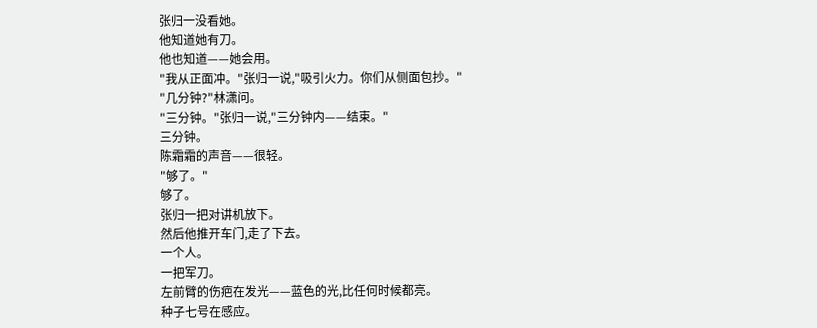张归一没看她。
他知道她有刀。
他也知道——她会用。
"我从正面冲。"张归一说,"吸引火力。你们从侧面包抄。"
"几分钟?"林潇问。
"三分钟。"张归一说,"三分钟内——结束。"
三分钟。
陈霜霜的声音——很轻。
"够了。"
够了。
张归一把对讲机放下。
然后他推开车门,走了下去。
一个人。
一把军刀。
左前臂的伤疤在发光——蓝色的光,比任何时候都亮。
种子七号在感应。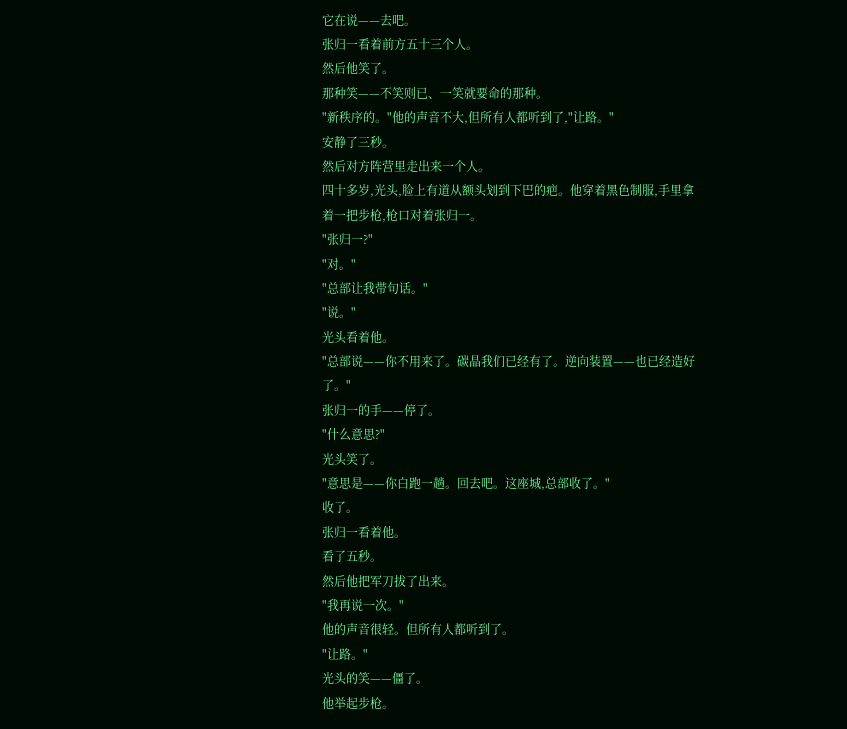它在说——去吧。
张归一看着前方五十三个人。
然后他笑了。
那种笑——不笑则已、一笑就要命的那种。
"新秩序的。"他的声音不大,但所有人都听到了,"让路。"
安静了三秒。
然后对方阵营里走出来一个人。
四十多岁,光头,脸上有道从额头划到下巴的疤。他穿着黑色制服,手里拿着一把步枪,枪口对着张归一。
"张归一?"
"对。"
"总部让我带句话。"
"说。"
光头看着他。
"总部说——你不用来了。碳晶我们已经有了。逆向装置——也已经造好了。"
张归一的手——停了。
"什么意思?"
光头笑了。
"意思是——你白跑一趟。回去吧。这座城,总部收了。"
收了。
张归一看着他。
看了五秒。
然后他把军刀拔了出来。
"我再说一次。"
他的声音很轻。但所有人都听到了。
"让路。"
光头的笑——僵了。
他举起步枪。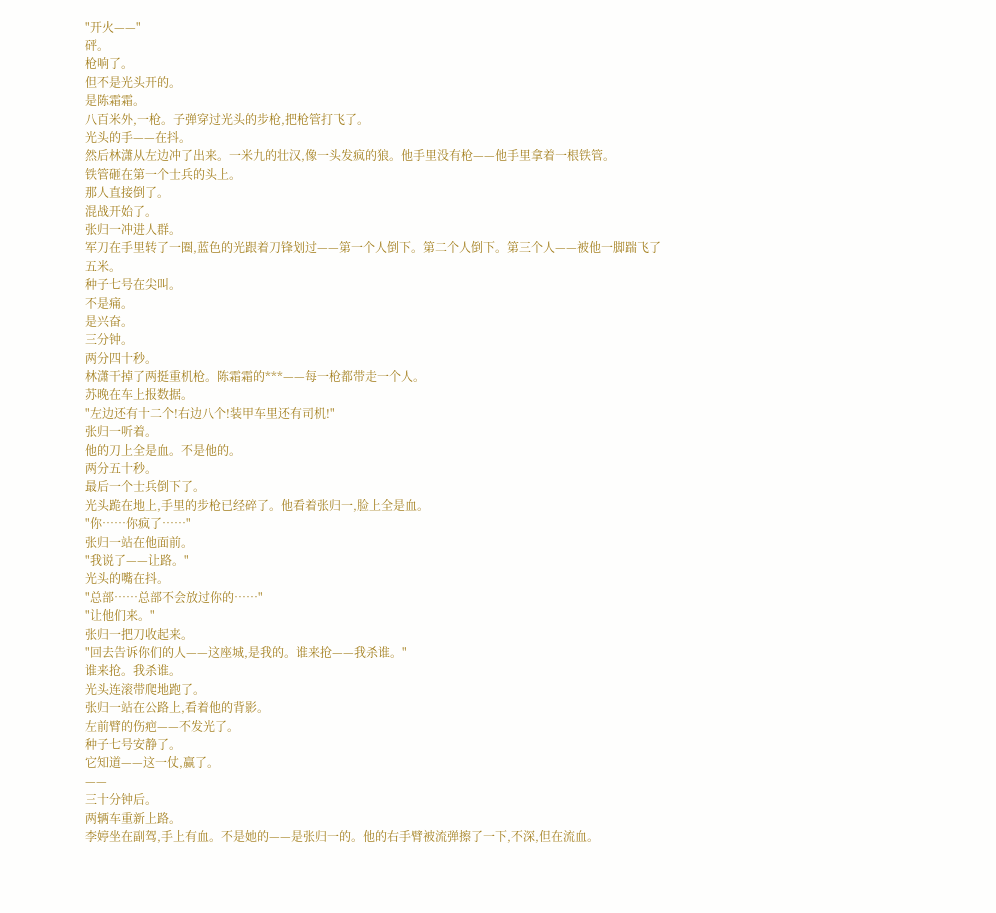"开火——"
砰。
枪响了。
但不是光头开的。
是陈霜霜。
八百米外,一枪。子弹穿过光头的步枪,把枪管打飞了。
光头的手——在抖。
然后林潇从左边冲了出来。一米九的壮汉,像一头发疯的狼。他手里没有枪——他手里拿着一根铁管。
铁管砸在第一个士兵的头上。
那人直接倒了。
混战开始了。
张归一冲进人群。
军刀在手里转了一圈,蓝色的光跟着刀锋划过——第一个人倒下。第二个人倒下。第三个人——被他一脚踹飞了五米。
种子七号在尖叫。
不是痛。
是兴奋。
三分钟。
两分四十秒。
林潇干掉了两挺重机枪。陈霜霜的***——每一枪都带走一个人。
苏晚在车上报数据。
"左边还有十二个!右边八个!装甲车里还有司机!"
张归一听着。
他的刀上全是血。不是他的。
两分五十秒。
最后一个士兵倒下了。
光头跪在地上,手里的步枪已经碎了。他看着张归一,脸上全是血。
"你……你疯了……"
张归一站在他面前。
"我说了——让路。"
光头的嘴在抖。
"总部……总部不会放过你的……"
"让他们来。"
张归一把刀收起来。
"回去告诉你们的人——这座城,是我的。谁来抢——我杀谁。"
谁来抢。我杀谁。
光头连滚带爬地跑了。
张归一站在公路上,看着他的背影。
左前臂的伤疤——不发光了。
种子七号安静了。
它知道——这一仗,赢了。
——
三十分钟后。
两辆车重新上路。
李婷坐在副驾,手上有血。不是她的——是张归一的。他的右手臂被流弹擦了一下,不深,但在流血。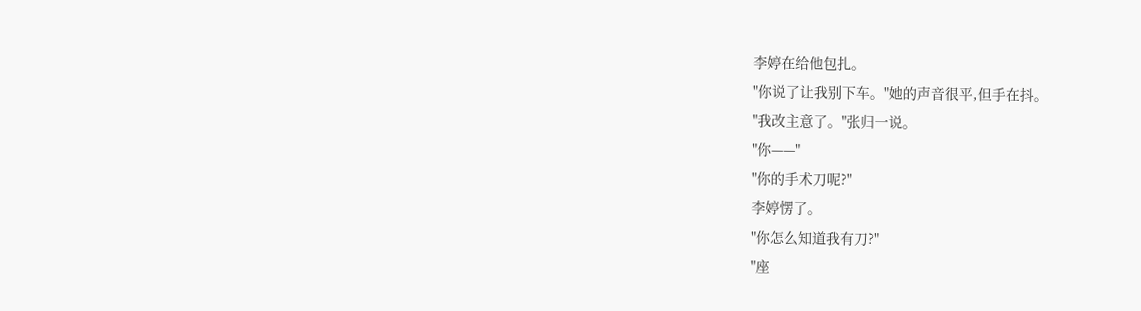李婷在给他包扎。
"你说了让我别下车。"她的声音很平,但手在抖。
"我改主意了。"张归一说。
"你——"
"你的手术刀呢?"
李婷愣了。
"你怎么知道我有刀?"
"座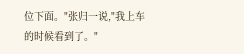位下面。"张归一说,"我上车的时候看到了。"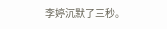李婷沉默了三秒。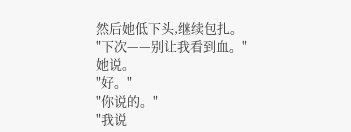然后她低下头,继续包扎。
"下次——别让我看到血。"她说。
"好。"
"你说的。"
"我说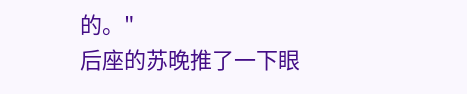的。"
后座的苏晚推了一下眼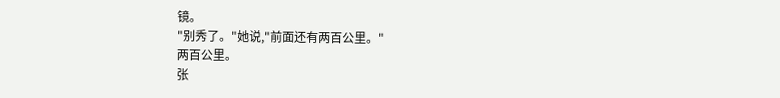镜。
"别秀了。"她说,"前面还有两百公里。"
两百公里。
张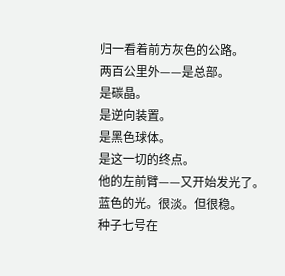归一看着前方灰色的公路。
两百公里外——是总部。
是碳晶。
是逆向装置。
是黑色球体。
是这一切的终点。
他的左前臂——又开始发光了。
蓝色的光。很淡。但很稳。
种子七号在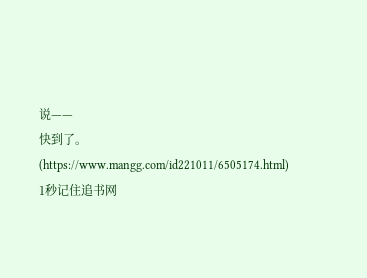说——
快到了。
(https://www.mangg.com/id221011/6505174.html)
1秒记住追书网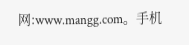网:www.mangg.com。手机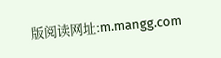版阅读网址:m.mangg.com